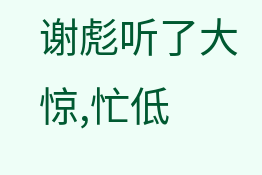谢彪听了大惊,忙低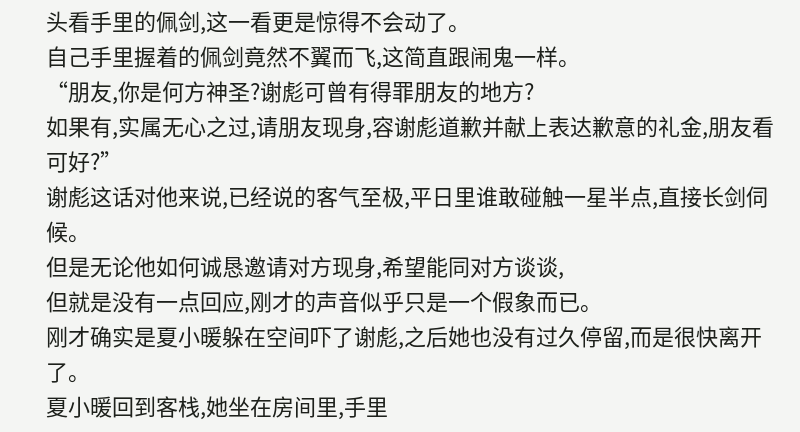头看手里的佩剑,这一看更是惊得不会动了。
自己手里握着的佩剑竟然不翼而飞,这简直跟闹鬼一样。
“朋友,你是何方神圣?谢彪可曾有得罪朋友的地方?
如果有,实属无心之过,请朋友现身,容谢彪道歉并献上表达歉意的礼金,朋友看可好?”
谢彪这话对他来说,已经说的客气至极,平日里谁敢碰触一星半点,直接长剑伺候。
但是无论他如何诚恳邀请对方现身,希望能同对方谈谈,
但就是没有一点回应,刚才的声音似乎只是一个假象而已。
刚才确实是夏小暖躲在空间吓了谢彪,之后她也没有过久停留,而是很快离开了。
夏小暖回到客栈,她坐在房间里,手里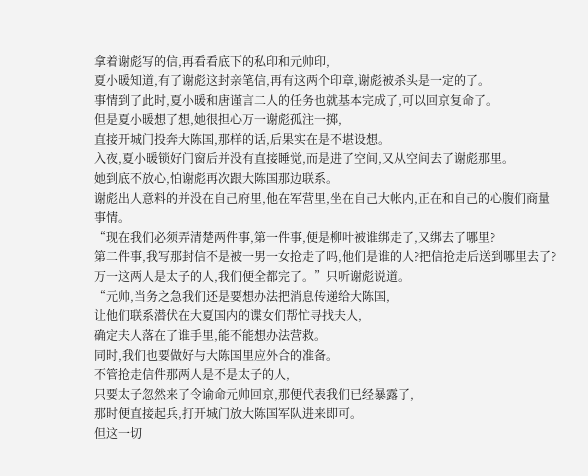拿着谢彪写的信,再看看底下的私印和元帅印,
夏小暖知道,有了谢彪这封亲笔信,再有这两个印章,谢彪被杀头是一定的了。
事情到了此时,夏小暖和唐谨言二人的任务也就基本完成了,可以回京复命了。
但是夏小暖想了想,她很担心万一谢彪孤注一掷,
直接开城门投奔大陈国,那样的话,后果实在是不堪设想。
入夜,夏小暖锁好门窗后并没有直接睡觉,而是进了空间,又从空间去了谢彪那里。
她到底不放心,怕谢彪再次跟大陈国那边联系。
谢彪出人意料的并没在自己府里,他在军营里,坐在自己大帐内,正在和自己的心腹们商量事情。
“现在我们必须弄清楚两件事,第一件事,便是柳叶被谁绑走了,又绑去了哪里?
第二件事,我写那封信不是被一男一女抢走了吗,他们是谁的人?把信抢走后送到哪里去了?
万一这两人是太子的人,我们便全都完了。”只听谢彪说道。
“元帅,当务之急我们还是要想办法把消息传递给大陈国,
让他们联系潜伏在大夏国内的谍女们帮忙寻找夫人,
确定夫人落在了谁手里,能不能想办法营救。
同时,我们也要做好与大陈国里应外合的准备。
不管抢走信件那两人是不是太子的人,
只要太子忽然来了令谕命元帅回京,那便代表我们已经暴露了,
那时便直接起兵,打开城门放大陈国军队进来即可。
但这一切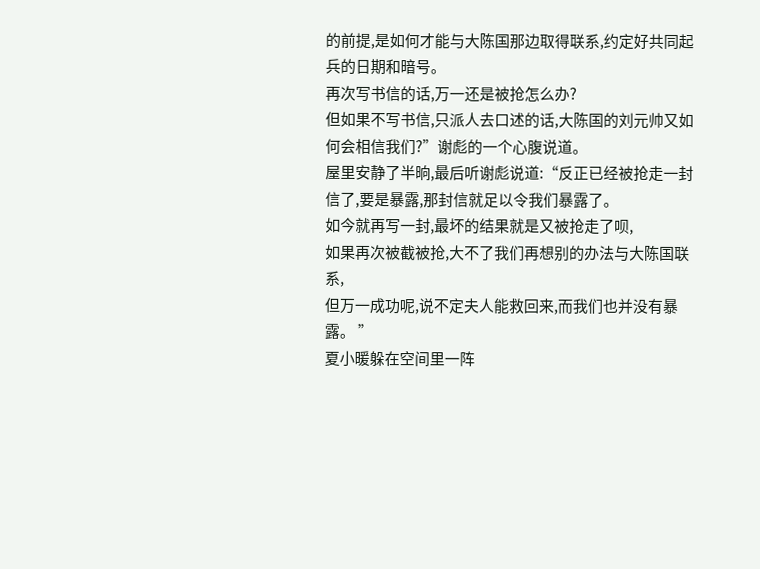的前提,是如何才能与大陈国那边取得联系,约定好共同起兵的日期和暗号。
再次写书信的话,万一还是被抢怎么办?
但如果不写书信,只派人去口述的话,大陈国的刘元帅又如何会相信我们?”谢彪的一个心腹说道。
屋里安静了半晌,最后听谢彪说道:“反正已经被抢走一封信了,要是暴露,那封信就足以令我们暴露了。
如今就再写一封,最坏的结果就是又被抢走了呗,
如果再次被截被抢,大不了我们再想别的办法与大陈国联系,
但万一成功呢,说不定夫人能救回来,而我们也并没有暴露。 ”
夏小暖躲在空间里一阵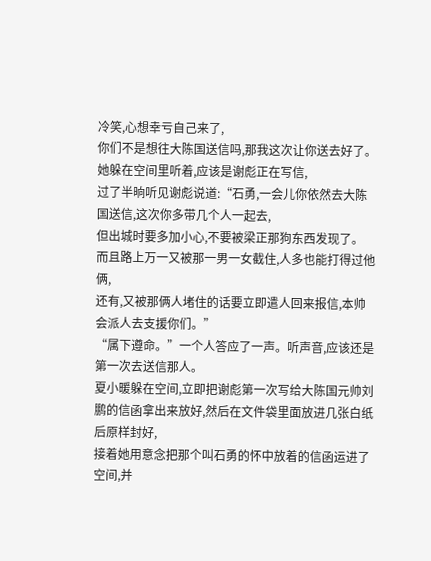冷笑,心想幸亏自己来了,
你们不是想往大陈国送信吗,那我这次让你送去好了。
她躲在空间里听着,应该是谢彪正在写信,
过了半晌听见谢彪说道:“石勇,一会儿你依然去大陈国送信,这次你多带几个人一起去,
但出城时要多加小心,不要被梁正那狗东西发现了。
而且路上万一又被那一男一女截住,人多也能打得过他俩,
还有,又被那俩人堵住的话要立即遣人回来报信,本帅会派人去支援你们。”
“属下遵命。”一个人答应了一声。听声音,应该还是第一次去送信那人。
夏小暖躲在空间,立即把谢彪第一次写给大陈国元帅刘鹏的信函拿出来放好,然后在文件袋里面放进几张白纸后原样封好,
接着她用意念把那个叫石勇的怀中放着的信函运进了空间,并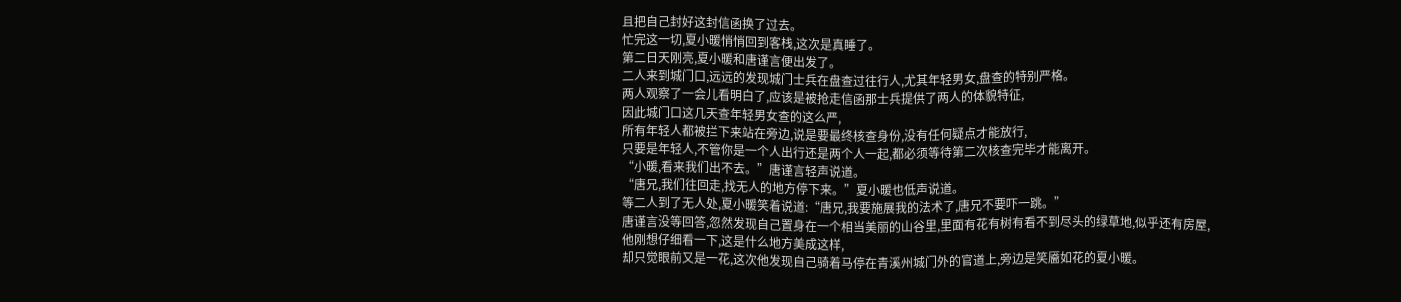且把自己封好这封信函换了过去。
忙完这一切,夏小暖悄悄回到客栈,这次是真睡了。
第二日天刚亮,夏小暖和唐谨言便出发了。
二人来到城门口,远远的发现城门士兵在盘查过往行人,尤其年轻男女,盘查的特别严格。
两人观察了一会儿看明白了,应该是被抢走信函那士兵提供了两人的体貌特征,
因此城门口这几天查年轻男女查的这么严,
所有年轻人都被拦下来站在旁边,说是要最终核查身份,没有任何疑点才能放行,
只要是年轻人,不管你是一个人出行还是两个人一起,都必须等待第二次核查完毕才能离开。
“小暖,看来我们出不去。”唐谨言轻声说道。
“唐兄,我们往回走,找无人的地方停下来。”夏小暖也低声说道。
等二人到了无人处,夏小暖笑着说道:“唐兄,我要施展我的法术了,唐兄不要吓一跳。”
唐谨言没等回答,忽然发现自己置身在一个相当美丽的山谷里,里面有花有树有看不到尽头的绿草地,似乎还有房屋,
他刚想仔细看一下,这是什么地方美成这样,
却只觉眼前又是一花,这次他发现自己骑着马停在青溪州城门外的官道上,旁边是笑靥如花的夏小暖。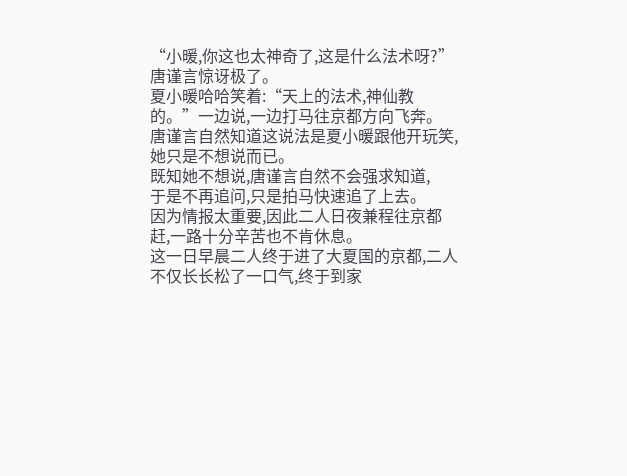“小暖,你这也太神奇了,这是什么法术呀?”唐谨言惊讶极了。
夏小暖哈哈笑着:“天上的法术,神仙教的。”一边说,一边打马往京都方向飞奔。
唐谨言自然知道这说法是夏小暖跟他开玩笑,她只是不想说而已。
既知她不想说,唐谨言自然不会强求知道,
于是不再追问,只是拍马快速追了上去。
因为情报太重要,因此二人日夜兼程往京都赶,一路十分辛苦也不肯休息。
这一日早晨二人终于进了大夏国的京都,二人不仅长长松了一口气,终于到家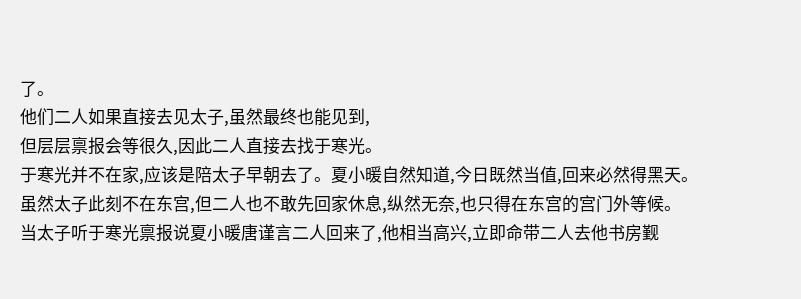了。
他们二人如果直接去见太子,虽然最终也能见到,
但层层禀报会等很久,因此二人直接去找于寒光。
于寒光并不在家,应该是陪太子早朝去了。夏小暖自然知道,今日既然当值,回来必然得黑天。
虽然太子此刻不在东宫,但二人也不敢先回家休息,纵然无奈,也只得在东宫的宫门外等候。
当太子听于寒光禀报说夏小暖唐谨言二人回来了,他相当高兴,立即命带二人去他书房觐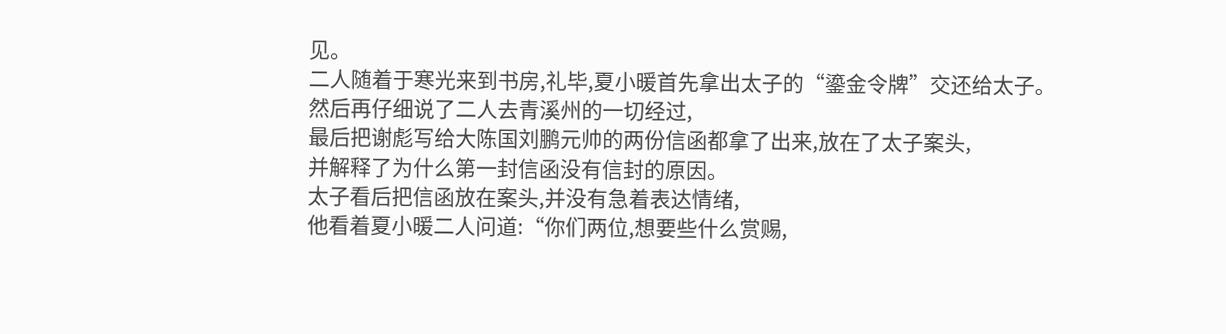见。
二人随着于寒光来到书房,礼毕,夏小暖首先拿出太子的“鎏金令牌”交还给太子。
然后再仔细说了二人去青溪州的一切经过,
最后把谢彪写给大陈国刘鹏元帅的两份信函都拿了出来,放在了太子案头,
并解释了为什么第一封信函没有信封的原因。
太子看后把信函放在案头,并没有急着表达情绪,
他看着夏小暖二人问道:“你们两位,想要些什么赏赐,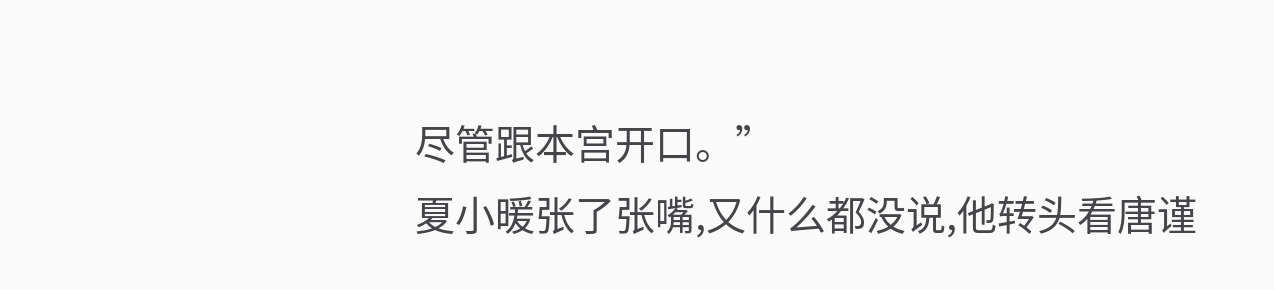尽管跟本宫开口。”
夏小暖张了张嘴,又什么都没说,他转头看唐谨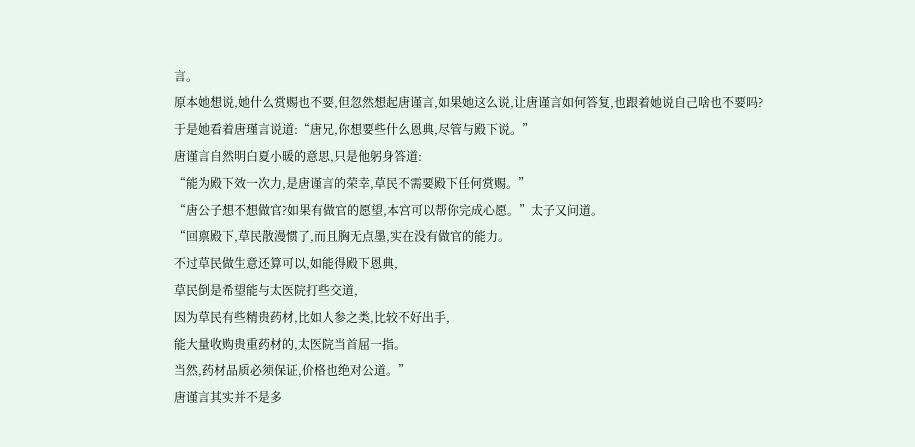言。
原本她想说,她什么赏赐也不要,但忽然想起唐谨言,如果她这么说,让唐谨言如何答复,也跟着她说自己啥也不要吗?
于是她看着唐瑾言说道:“唐兄,你想要些什么恩典,尽管与殿下说。”
唐谨言自然明白夏小暖的意思,只是他躬身答道:
“能为殿下效一次力,是唐谨言的荣幸,草民不需要殿下任何赏赐。”
“唐公子想不想做官?如果有做官的愿望,本宫可以帮你完成心愿。”太子又问道。
“回禀殿下,草民散漫惯了,而且胸无点墨,实在没有做官的能力。
不过草民做生意还算可以,如能得殿下恩典,
草民倒是希望能与太医院打些交道,
因为草民有些精贵药材,比如人参之类,比较不好出手,
能大量收购贵重药材的,太医院当首屈一指。
当然,药材品质必须保证,价格也绝对公道。”
唐谨言其实并不是多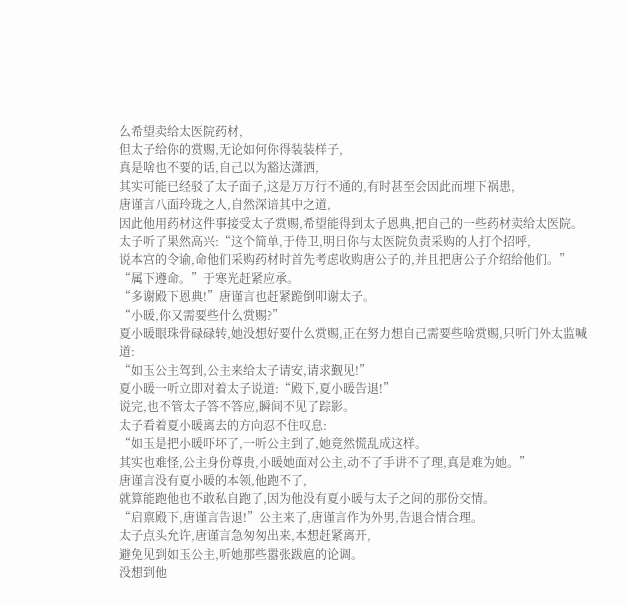么希望卖给太医院药材,
但太子给你的赏赐,无论如何你得装装样子,
真是啥也不要的话,自己以为豁达潇洒,
其实可能已经驳了太子面子,这是万万行不通的,有时甚至会因此而埋下祸患,
唐谨言八面玲珑之人,自然深谙其中之道,
因此他用药材这件事接受太子赏赐,希望能得到太子恩典,把自己的一些药材卖给太医院。
太子听了果然高兴:“这个简单,于侍卫,明日你与太医院负责采购的人打个招呼,
说本宫的令谕,命他们采购药材时首先考虑收购唐公子的,并且把唐公子介绍给他们。”
“属下遵命。”于寒光赶紧应承。
“多谢殿下恩典!”唐谨言也赶紧跪倒叩谢太子。
“小暖,你又需要些什么赏赐?”
夏小暖眼珠骨碌碌转,她没想好要什么赏赐,正在努力想自己需要些啥赏赐,只听门外太监喊道:
“如玉公主驾到,公主来给太子请安,请求觐见!”
夏小暖一听立即对着太子说道:“殿下,夏小暖告退!”
说完,也不管太子答不答应,瞬间不见了踪影。
太子看着夏小暖离去的方向忍不住叹息:
“如玉是把小暖吓坏了,一听公主到了,她竟然慌乱成这样。
其实也难怪,公主身份尊贵,小暖她面对公主,动不了手讲不了理,真是难为她。”
唐谨言没有夏小暖的本领,他跑不了,
就算能跑他也不敢私自跑了,因为他没有夏小暖与太子之间的那份交情。
“启禀殿下,唐谨言告退!”公主来了,唐谨言作为外男,告退合情合理。
太子点头允许,唐谨言急匆匆出来,本想赶紧离开,
避免见到如玉公主,听她那些嚣张跋扈的论调。
没想到他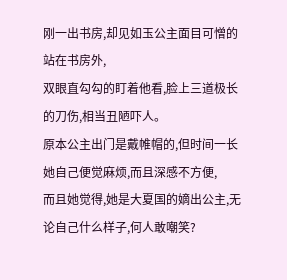刚一出书房,却见如玉公主面目可憎的站在书房外,
双眼直勾勾的盯着他看,脸上三道极长的刀伤,相当丑陋吓人。
原本公主出门是戴帷帽的,但时间一长她自己便觉麻烦,而且深感不方便,
而且她觉得,她是大夏国的嫡出公主,无论自己什么样子,何人敢嘲笑?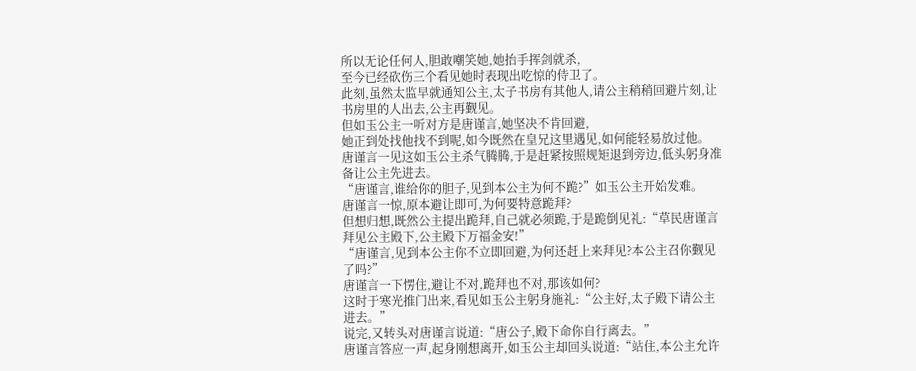所以无论任何人,胆敢嘲笑她,她抬手挥剑就杀,
至今已经砍伤三个看见她时表现出吃惊的侍卫了。
此刻,虽然太监早就通知公主,太子书房有其他人,请公主稍稍回避片刻,让书房里的人出去,公主再觐见。
但如玉公主一听对方是唐谨言,她坚决不肯回避,
她正到处找他找不到呢,如今既然在皇兄这里遇见,如何能轻易放过他。
唐谨言一见这如玉公主杀气腾腾,于是赶紧按照规矩退到旁边,低头躬身准备让公主先进去。
“唐谨言,谁给你的胆子,见到本公主为何不跪?”如玉公主开始发难。
唐谨言一惊,原本避让即可,为何要特意跪拜?
但想归想,既然公主提出跪拜,自己就必须跪,于是跪倒见礼:“草民唐谨言拜见公主殿下,公主殿下万福金安!”
“唐谨言,见到本公主你不立即回避,为何还赶上来拜见?本公主召你觐见了吗?”
唐谨言一下愣住,避让不对,跪拜也不对,那该如何?
这时于寒光推门出来,看见如玉公主躬身施礼:“公主好,太子殿下请公主进去。”
说完,又转头对唐谨言说道:“唐公子,殿下命你自行离去。”
唐谨言答应一声,起身刚想离开,如玉公主却回头说道:“站住,本公主允许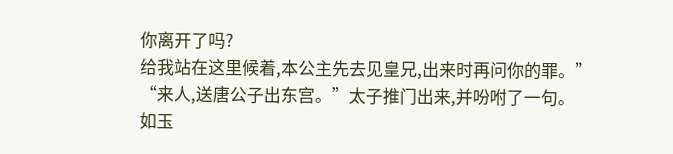你离开了吗?
给我站在这里候着,本公主先去见皇兄,出来时再问你的罪。”
“来人,送唐公子出东宫。”太子推门出来,并吩咐了一句。
如玉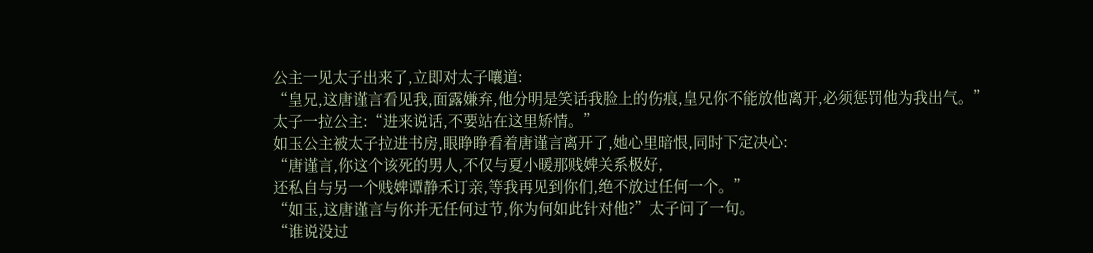公主一见太子出来了,立即对太子嚷道:
“皇兄,这唐谨言看见我,面露嫌弃,他分明是笑话我脸上的伤痕,皇兄你不能放他离开,必须惩罚他为我出气。”
太子一拉公主:“进来说话,不要站在这里矫情。”
如玉公主被太子拉进书房,眼睁睁看着唐谨言离开了,她心里暗恨,同时下定决心:
“唐谨言,你这个该死的男人,不仅与夏小暖那贱婢关系极好,
还私自与另一个贱婢谭静禾订亲,等我再见到你们,绝不放过任何一个。”
“如玉,这唐谨言与你并无任何过节,你为何如此针对他?”太子问了一句。
“谁说没过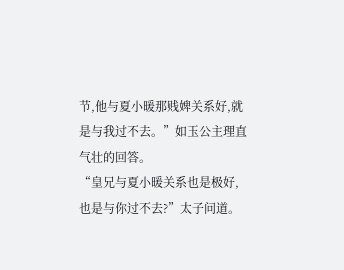节,他与夏小暖那贱婢关系好,就是与我过不去。”如玉公主理直气壮的回答。
“皇兄与夏小暖关系也是极好,也是与你过不去?”太子问道。